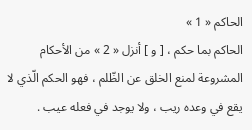الحاكم « 1 »
الحاكم بما حكم ، [ و ] أنزل « 2 » من الأحكام المشروعة لمنع الخلق عن الظّلم ، فهو الحكم الّذي لا يقع في وعده ريب ، ولا يوجد في فعله عيب .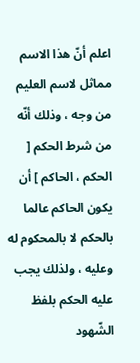اعلم أنّ هذا الاسم مماثل لاسم العليم من وجه ، وذلك أنّه من شرط الحكم [ الحكم ، الحاكم ] أن يكون الحاكم عالما بالحكم لا بالمحكوم له وعليه ، ولذلك يجب عليه الحكم بلفظ الشّهود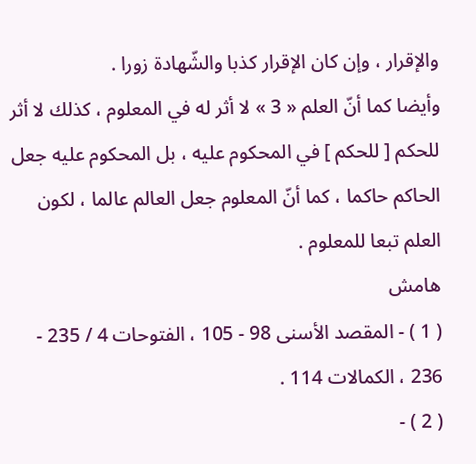والإقرار ، وإن كان الإقرار كذبا والشّهادة زورا .
وأيضا كما أنّ العلم « 3 » لا أثر له في المعلوم ، كذلك لا أثر للحكم [ للحكم ] في المحكوم عليه ، بل المحكوم عليه جعل الحاكم حاكما ، كما أنّ المعلوم جعل العالم عالما ، لكون العلم تبعا للمعلوم .
هامش
( 1 ) - المقصد الأسنى 98 - 105 ، الفتوحات 4 / 235 - 236 ، الكمالات 114 .
( 2 ) -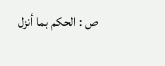ص : الحكم بما أنزل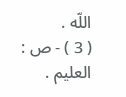اللّه .
( 3 ) - ص : العليم .